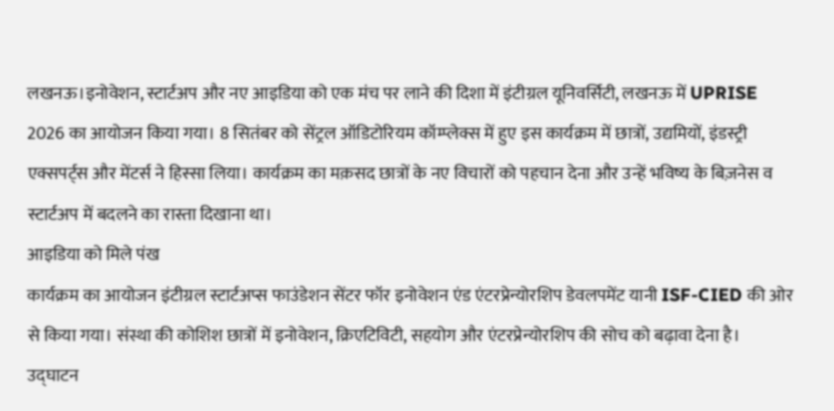लखनऊ।इनोवेशन, स्टार्टअप और नए आइडिया को एक मंच पर लाने की दिशा में इंटीग्रल यूनिवर्सिटी, लखनऊ में UPRISE 2026 का आयोजन किया गया। 8 सितंबर को सेंट्रल ऑडिटोरियम कॉम्प्लेक्स में हुए इस कार्यक्रम में छात्रों, उद्यमियों, इंडस्ट्री एक्सपर्ट्स और मेंटर्स ने हिस्सा लिया। कार्यक्रम का मक़सद छात्रों के नए विचारों को पहचान देना और उन्हें भविष्य के बिज़नेस व स्टार्टअप में बदलने का रास्ता दिखाना था।
आइडिया को मिले पंख
कार्यक्रम का आयोजन इंटीग्रल स्टार्टअप्स फाउंडेशन सेंटर फॉर इनोवेशन एंड एंटरप्रेन्योरशिप डेवलपमेंट यानी ISF-CIED की ओर से किया गया। संस्था की कोशिश छात्रों में इनोवेशन, क्रिएटिविटी, सहयोग और एंटरप्रेन्योरशिप की सोच को बढ़ावा देना है।
उद्घाटन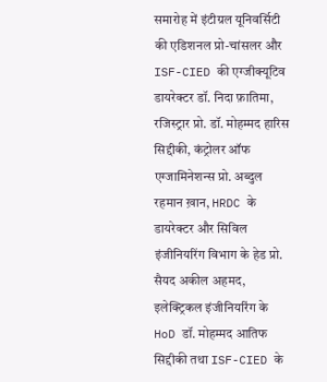समारोह में इंटीग्रल यूनिवर्सिटी की एडिशनल प्रो-चांसलर और ISF-CIED की एग्जीक्यूटिव डायरेक्टर डॉ. निदा फ़ातिमा, रजिस्ट्रार प्रो. डॉ. मोहम्मद हारिस सिद्दीकी, कंट्रोलर ऑफ एग्जामिनेशन्स प्रो. अब्दुल रहमान ख़ान, HRDC के डायरेक्टर और सिविल इंजीनियरिंग विभाग के हेड प्रो. सैयद अकील अहमद, इलेक्ट्रिकल इंजीनियरिंग के HoD डॉ. मोहम्मद आतिफ सिद्दीकी तथा ISF-CIED के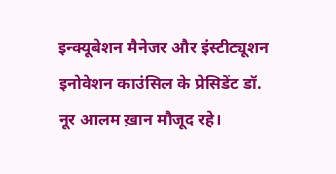इन्क्यूबेशन मैनेजर और इंस्टीट्यूशन इनोवेशन काउंसिल के प्रेसिडेंट डॉ. नूर आलम ख़ान मौजूद रहे।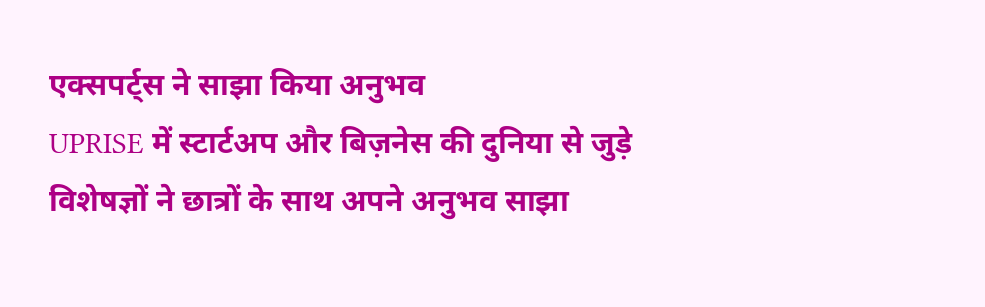एक्सपर्ट्स ने साझा किया अनुभव
UPRISE में स्टार्टअप और बिज़नेस की दुनिया से जुड़े विशेषज्ञों ने छात्रों के साथ अपने अनुभव साझा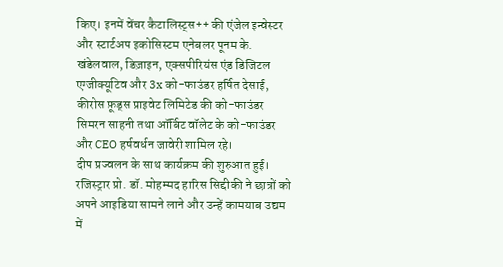किए। इनमें वेंचर कैटालिस्ट्स++ की एंजेल इन्वेस्टर और स्टार्टअप इकोसिस्टम एनेबलर पूनम के. खंडेलवाल, डिज़ाइन, एक्सपीरियंस एंड डिजिटल एग्जीक्यूटिव और 3x को-फाउंडर हर्षित देसाई, कीरोस फ़ूड्स प्राइवेट लिमिटेड की को-फाउंडर सिमरन साहनी तथा ऑर्बिट वॉलेट के को-फाउंडर और CEO हर्षवर्धन जावेरी शामिल रहे।
दीप प्रज्वलन के साथ कार्यक्रम की शुरुआत हुई। रजिस्ट्रार प्रो. डॉ. मोहम्मद हारिस सिद्दीकी ने छात्रों को अपने आइडिया सामने लाने और उन्हें कामयाब उद्यम में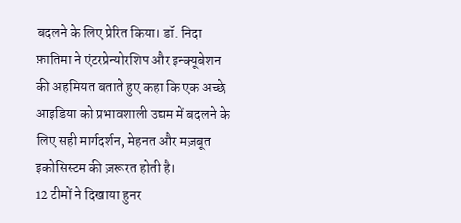बदलने के लिए प्रेरित किया। डॉ. निदा फ़ातिमा ने एंटरप्रेन्योरशिप और इन्क्यूबेशन की अहमियत बताते हुए कहा कि एक अच्छे आइडिया को प्रभावशाली उद्यम में बदलने के लिए सही मार्गदर्शन, मेहनत और मज़बूत इकोसिस्टम की ज़रूरत होती है।
12 टीमों ने दिखाया हुनर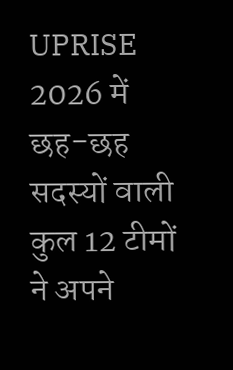UPRISE 2026 में छह-छह सदस्यों वाली कुल 12 टीमों ने अपने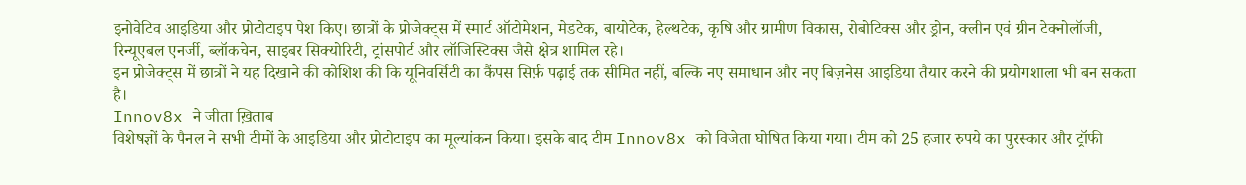इनोवेटिव आइडिया और प्रोटोटाइप पेश किए। छात्रों के प्रोजेक्ट्स में स्मार्ट ऑटोमेशन, मेडटेक, बायोटेक, हेल्थटेक, कृषि और ग्रामीण विकास, रोबोटिक्स और ड्रोन, क्लीन एवं ग्रीन टेक्नोलॉजी, रिन्यूएबल एनर्जी, ब्लॉकचेन, साइबर सिक्योरिटी, ट्रांसपोर्ट और लॉजिस्टिक्स जैसे क्षेत्र शामिल रहे।
इन प्रोजेक्ट्स में छात्रों ने यह दिखाने की कोशिश की कि यूनिवर्सिटी का कैंपस सिर्फ़ पढ़ाई तक सीमित नहीं, बल्कि नए समाधान और नए बिज़नेस आइडिया तैयार करने की प्रयोगशाला भी बन सकता है।
Innov8x ने जीता ख़िताब
विशेषज्ञों के पैनल ने सभी टीमों के आइडिया और प्रोटोटाइप का मूल्यांकन किया। इसके बाद टीम Innov8x को विजेता घोषित किया गया। टीम को 25 हजार रुपये का पुरस्कार और ट्रॉफी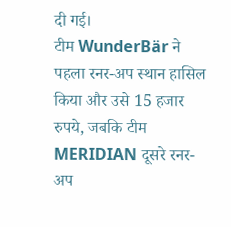दी गई।
टीम WunderBär ने पहला रनर-अप स्थान हासिल किया और उसे 15 हजार रुपये, जबकि टीम MERIDIAN दूसरे रनर-अप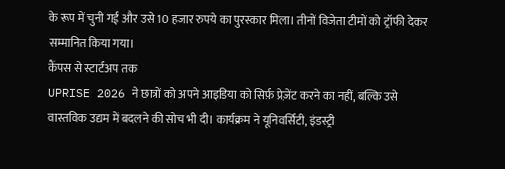के रूप में चुनी गई और उसे 10 हजार रुपये का पुरस्कार मिला। तीनों विजेता टीमों को ट्रॉफी देकर सम्मानित किया गया।
कैंपस से स्टार्टअप तक
UPRISE 2026 ने छात्रों को अपने आइडिया को सिर्फ़ प्रेज़ेंट करने का नहीं, बल्कि उसे वास्तविक उद्यम में बदलने की सोच भी दी। कार्यक्रम ने यूनिवर्सिटी, इंडस्ट्री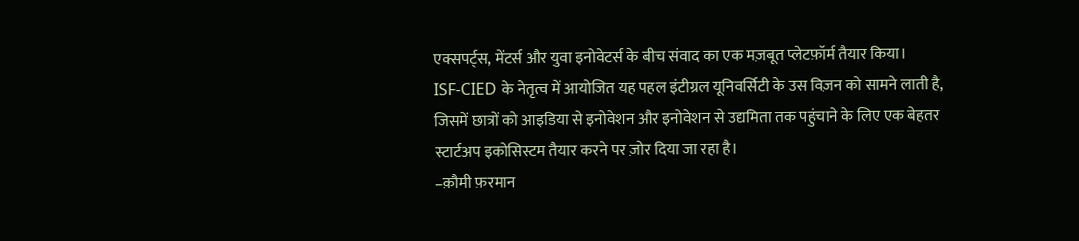एक्सपर्ट्स, मेंटर्स और युवा इनोवेटर्स के बीच संवाद का एक मज़बूत प्लेटफ़ॉर्म तैयार किया।
ISF-CIED के नेतृत्व में आयोजित यह पहल इंटीग्रल यूनिवर्सिटी के उस विज़न को सामने लाती है, जिसमें छात्रों को आइडिया से इनोवेशन और इनोवेशन से उद्यमिता तक पहुंचाने के लिए एक बेहतर स्टार्टअप इकोसिस्टम तैयार करने पर ज़ोर दिया जा रहा है।
–क़ौमी फ़रमान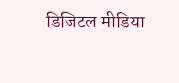डिजिटल मीडिया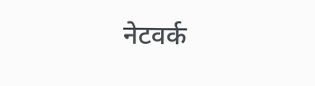नेटवर्क